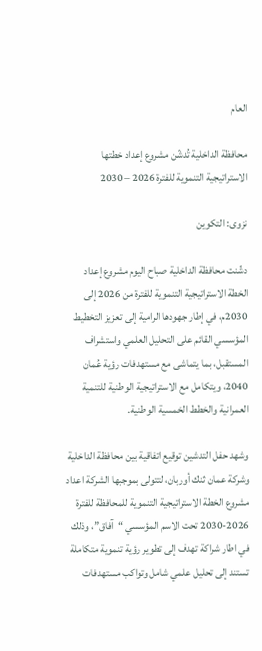العام

محافظة الداخلية تُدشّن مشروع إعداد خطتها الاستراتيجية التنموية للفترة 2026 – 2030

نزوى: التكوين

دشّنت محافظة الداخلية صباح اليوم مشروع إعداد الخطة الاستراتيجية التنموية للفترة من 2026 إلى 2030م، في إطار جهودها الرامية إلى تعزيز التخطيط المؤسسي القائم على التحليل العلمي واستشراف المستقبل، بما يتماشى مع مستهدفات رؤية عُمان 2040، ويتكامل مع الاستراتيجية الوطنية للتنمية العمرانية والخطط الخمسية الوطنية.

وشهد حفل التدشين توقيع اتفاقية بين محافظة الداخلية وشركة عمان ثنك أوربان، لتتولى بموجبها الشركة اعداد مشروع الخطة الاستراتيجية التنموية للمحافظة للفترة 2026-2030 تحت الاسم المؤسسي “آفاق”، وذلك في اطار شراكة تهدف إلى تطوير رؤية تنموية متكاملة تستند إلى تحليل علمي شامل وتواكب مستهدفات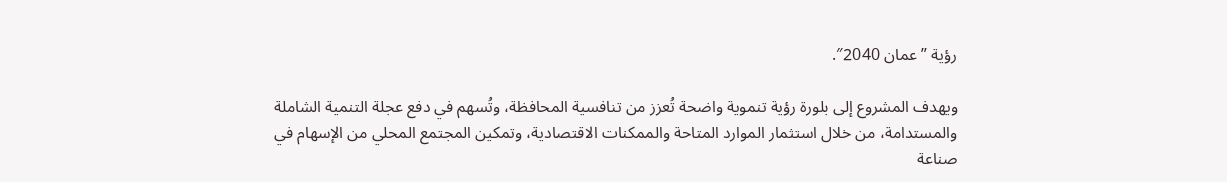رؤية ” عمان 2040″.

ويهدف المشروع إلى بلورة رؤية تنموية واضحة تُعزز من تنافسية المحافظة، وتُسهم في دفع عجلة التنمية الشاملة والمستدامة، من خلال استثمار الموارد المتاحة والممكنات الاقتصادية، وتمكين المجتمع المحلي من الإسهام في صناعة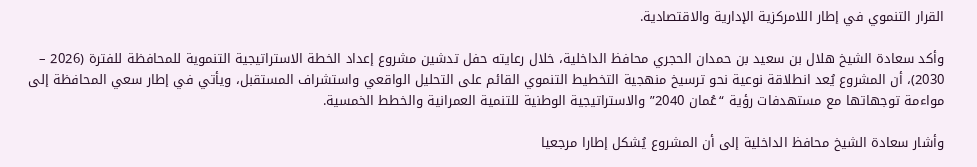القرار التنموي في إطار اللامركزية الإدارية والاقتصادية.

وأكد سعادة الشيخ هلال بن سعيد بن حمدان الحجري محافظ الداخلية، خلال رعايته حفل تدشين مشروع إعداد الخطة الاستراتيجية التنموية للمحافظة للفترة (2026 – 2030)، أن المشروع يُعد انطلاقة نوعية نحو ترسيخ منهجية التخطيط التنموي القائم على التحليل الواقعي واستشراف المستقبل، ويأتي في إطار سعي المحافظة إلى مواءمة توجهاتها مع مستهدفات رؤية “عُمان 2040” والاستراتيجية الوطنية للتنمية العمرانية والخطط الخمسية.

وأشار سعادة الشيخ محافظ الداخلية إلى أن المشروع يُشكل إطارا مرجعيا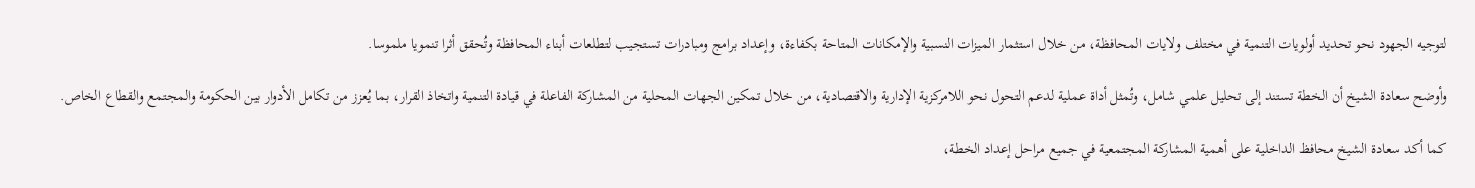لتوجيه الجهود نحو تحديد أولويات التنمية في مختلف ولايات المحافظة، من خلال استثمار الميزات النسبية والإمكانات المتاحة بكفاءة، وإعداد برامج ومبادرات تستجيب لتطلعات أبناء المحافظة وتُحقق أثرا تنمويا ملموسا.

وأوضح سعادة الشيخ أن الخطة تستند إلى تحليل علمي شامل، وتُمثل أداة عملية لدعم التحول نحو اللامركزية الإدارية والاقتصادية، من خلال تمكين الجهات المحلية من المشاركة الفاعلة في قيادة التنمية واتخاذ القرار، بما يُعزز من تكامل الأدوار بين الحكومة والمجتمع والقطاع الخاص.

كما أكد سعادة الشيخ محافظ الداخلية على أهمية المشاركة المجتمعية في جميع مراحل إعداد الخطة،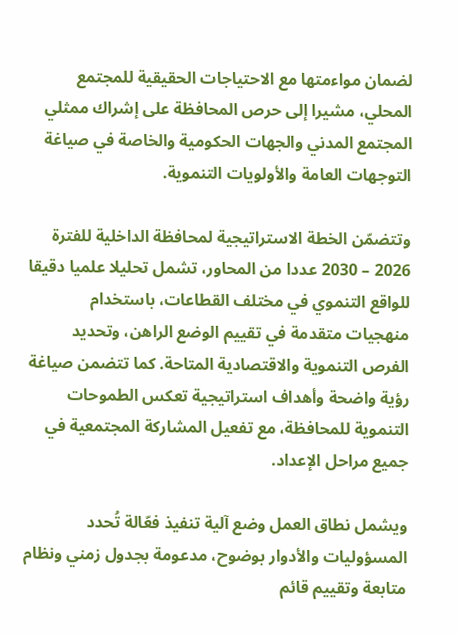لضمان مواءمتها مع الاحتياجات الحقيقية للمجتمع المحلي، مشيرا إلى حرص المحافظة على إشراك ممثلي المجتمع المدني والجهات الحكومية والخاصة في صياغة التوجهات العامة والأولويات التنموية.

وتتضمّن الخطة الاستراتيجية لمحافظة الداخلية للفترة 2026 – 2030 عددا من المحاور، تشمل تحليلا علميا دقيقا للواقع التنموي في مختلف القطاعات، باستخدام منهجيات متقدمة في تقييم الوضع الراهن، وتحديد الفرص التنموية والاقتصادية المتاحة. كما تتضمن صياغة رؤية واضحة وأهداف استراتيجية تعكس الطموحات التنموية للمحافظة، مع تفعيل المشاركة المجتمعية في جميع مراحل الإعداد.

ويشمل نطاق العمل وضع آلية تنفيذ فعّالة تُحدد المسؤوليات والأدوار بوضوح، مدعومة بجدول زمني ونظام متابعة وتقييم قائم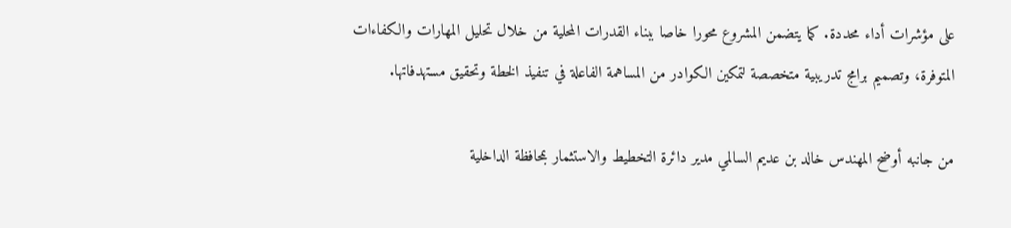على مؤشرات أداء محددة. كما يتضمن المشروع محورا خاصا ببناء القدرات المحلية من خلال تحليل المهارات والكفاءات المتوفرة، وتصميم برامج تدريبية متخصصة لتمكين الكوادر من المساهمة الفاعلة في تنفيذ الخطة وتحقيق مستهدفاتها.

من جانبه أوضح المهندس خالد بن عديم السالمي مدير دائرة التخطيط والاستثمار بمحافظة الداخلية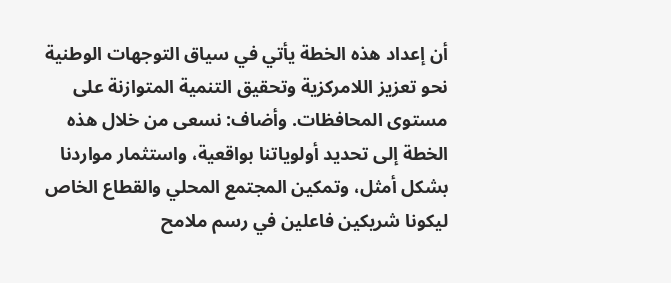أن إعداد هذه الخطة يأتي في سياق التوجهات الوطنية نحو تعزيز اللامركزية وتحقيق التنمية المتوازنة على مستوى المحافظات. وأضاف: نسعى من خلال هذه الخطة إلى تحديد أولوياتنا بواقعية، واستثمار مواردنا بشكل أمثل، وتمكين المجتمع المحلي والقطاع الخاص ليكونا شريكين فاعلين في رسم ملامح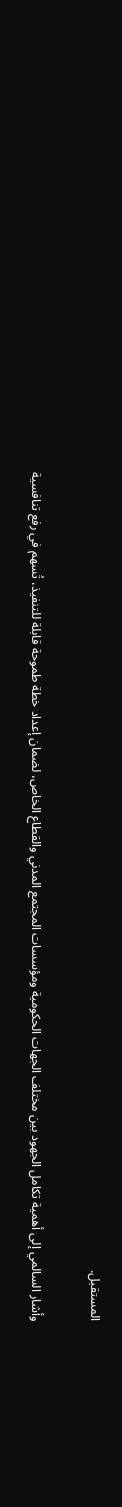المستقبل.

وأشار السالمي إلى أهمية تكامل الجهود بين مختلف الجهات الحكومية ومؤسسات المجتمع المدني والقطاع الخاص، لضمان إعداد خطة طموحة قابلة للتنفيذ، تُسهم في رفع تنافسية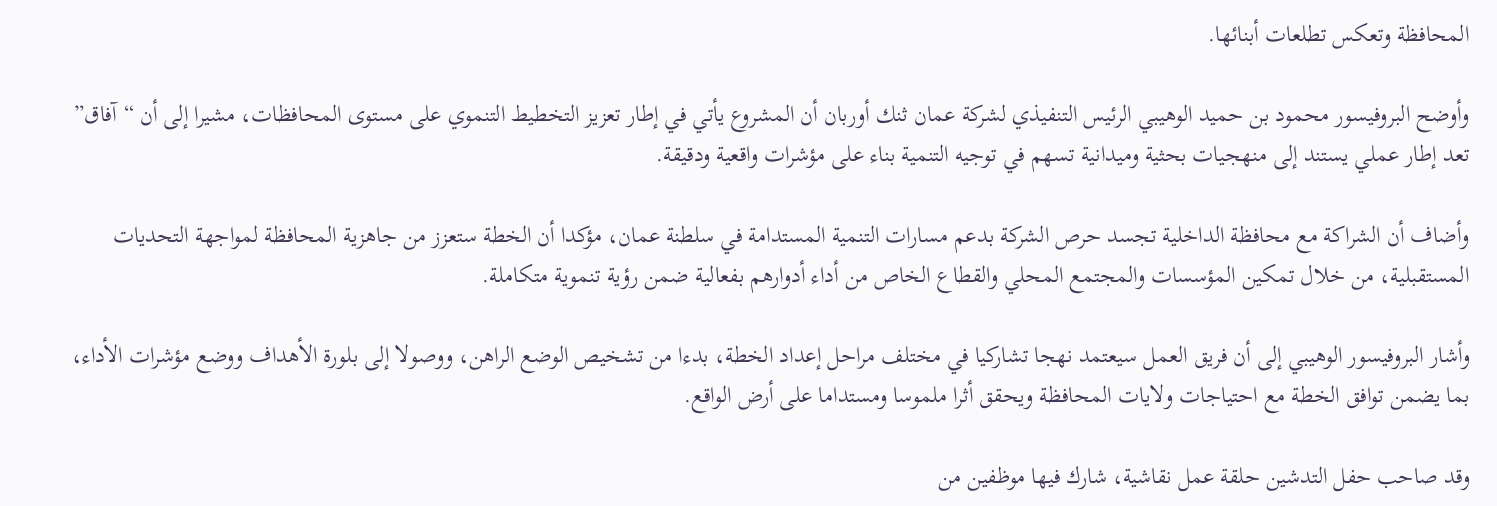المحافظة وتعكس تطلعات أبنائها.

وأوضح البروفيسور محمود بن حميد الوهيبي الرئيس التنفيذي لشركة عمان ثنك أوربان أن المشروع يأتي في إطار تعزيز التخطيط التنموي على مستوى المحافظات، مشيرا إلى أن “آفاق” تعد إطار عملي يستند إلى منهجيات بحثية وميدانية تسهم في توجيه التنمية بناء على مؤشرات واقعية ودقيقة.

وأضاف أن الشراكة مع محافظة الداخلية تجسد حرص الشركة بدعم مسارات التنمية المستدامة في سلطنة عمان، مؤكدا أن الخطة ستعزز من جاهزية المحافظة لمواجهة التحديات المستقبلية، من خلال تمكين المؤسسات والمجتمع المحلي والقطاع الخاص من أداء أدوارهم بفعالية ضمن رؤية تنموية متكاملة.

وأشار البروفيسور الوهيبي إلى أن فريق العمل سيعتمد نهجا تشاركيا في مختلف مراحل إعداد الخطة، بدءا من تشخيص الوضع الراهن، ووصولا إلى بلورة الأهداف ووضع مؤشرات الأداء، بما يضمن توافق الخطة مع احتياجات ولايات المحافظة ويحقق أثرا ملموسا ومستداما على أرض الواقع.

وقد صاحب حفل التدشين حلقة عمل نقاشية، شارك فيها موظفين من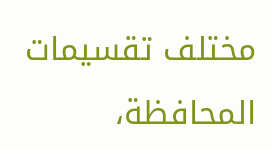مختلف تقسيمات المحافظة،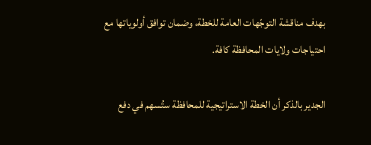بهدف مناقشة التوجّهات العامة للخطة، وضمان توافق أولوياتها مع احتياجات ولايات المحافظة كافة.

الجدير بالذكر أن الخطة الاستراتيجية للمحافظة ستُسهم في دفع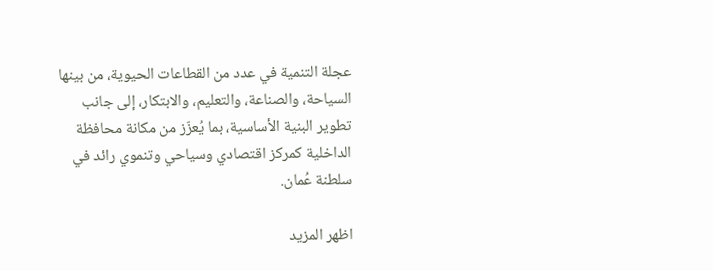عجلة التنمية في عدد من القطاعات الحيوية، من بينها السياحة، والصناعة، والتعليم، والابتكار، إلى جانب تطوير البنية الأساسية، بما يُعزّز من مكانة محافظة الداخلية كمركز اقتصادي وسياحي وتنموي رائد في سلطنة عُمان.

اظهر المزيد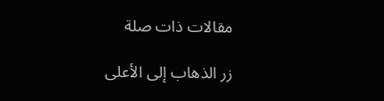مقالات ذات صلة

زر الذهاب إلى الأعلى